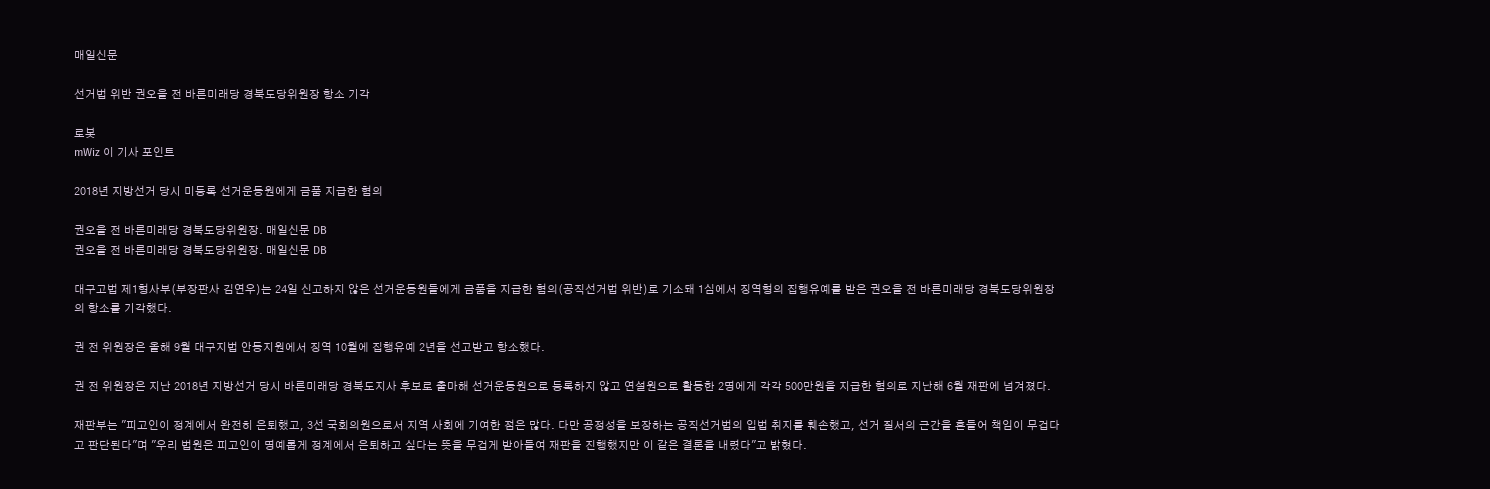매일신문

선거법 위반 권오을 전 바른미래당 경북도당위원장 항소 기각

로봇
mWiz 이 기사 포인트

2018년 지방선거 당시 미등록 선거운동원에게 금품 지급한 혐의

권오을 전 바른미래당 경북도당위원장. 매일신문 DB
권오을 전 바른미래당 경북도당위원장. 매일신문 DB

대구고법 제1형사부(부장판사 김연우)는 24일 신고하지 않은 선거운동원들에게 금품을 지급한 혐의(공직선거법 위반)로 기소돼 1심에서 징역형의 집행유예를 받은 권오을 전 바른미래당 경북도당위원장의 항소를 기각했다.

권 전 위원장은 올해 9월 대구지법 안동지원에서 징역 10월에 집행유예 2년을 선고받고 항소했다.

권 전 위원장은 지난 2018년 지방선거 당시 바른미래당 경북도지사 후보로 출마해 선거운동원으로 등록하지 않고 연설원으로 활동한 2명에게 각각 500만원을 지급한 혐의로 지난해 6월 재판에 넘겨졌다.

재판부는 "피고인이 정계에서 완전히 은퇴했고, 3선 국회의원으로서 지역 사회에 기여한 점은 많다. 다만 공정성을 보장하는 공직선거법의 입법 취지를 훼손했고, 선거 질서의 근간을 흔들어 책임이 무겁다고 판단된다"며 "우리 법원은 피고인이 명예롭게 정계에서 은퇴하고 싶다는 뜻을 무겁게 받아들여 재판을 진행했지만 이 같은 결론을 내렸다"고 밝혔다.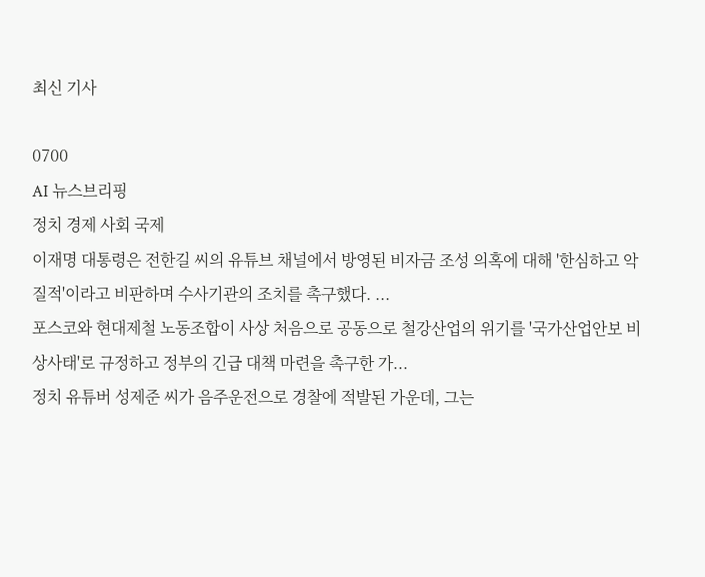최신 기사

0700
AI 뉴스브리핑
정치 경제 사회 국제
이재명 대통령은 전한길 씨의 유튜브 채널에서 방영된 비자금 조성 의혹에 대해 '한심하고 악질적'이라고 비판하며 수사기관의 조치를 촉구했다. ...
포스코와 현대제철 노동조합이 사상 처음으로 공동으로 철강산업의 위기를 '국가산업안보 비상사태'로 규정하고 정부의 긴급 대책 마련을 촉구한 가...
정치 유튜버 성제준 씨가 음주운전으로 경찰에 적발된 가운데, 그는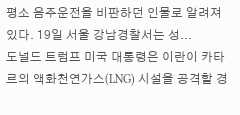평소 음주운전을 비판하던 인물로 알려져 있다. 19일 서울 강남경찰서는 성...
도널드 트럼프 미국 대통령은 이란이 카타르의 액화천연가스(LNG) 시설을 공격할 경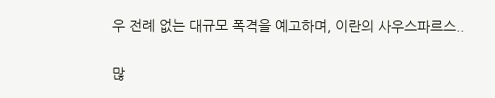우 전례 없는 대규모 폭격을 예고하며, 이란의 사우스파르스..

많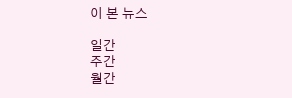이 본 뉴스

일간
주간
월간